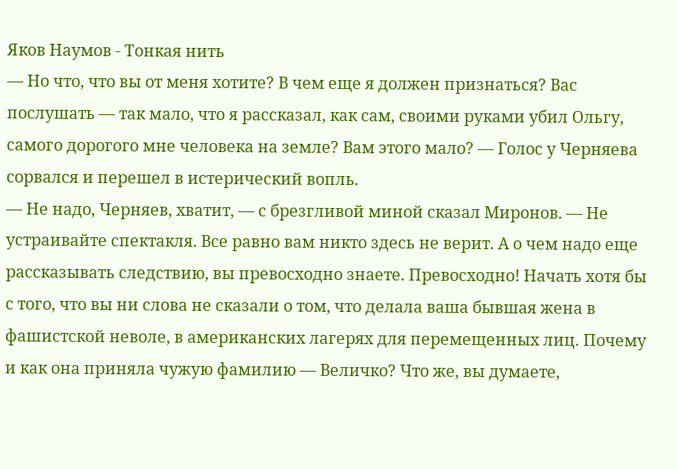Яков Наумов - Тонкая нить
— Но что, что вы от меня хотите? В чем еще я должен признаться? Вас послушать — так мало, что я рассказал, как сам, своими руками убил Ольгу, самого дорогого мне человека на земле? Вам этого мало? — Голос у Черняева сорвался и перешел в истерический вопль.
— Не надо, Черняев, хватит, — с брезгливой миной сказал Миронов. — Не устраивайте спектакля. Все равно вам никто здесь не верит. А о чем надо еще рассказывать следствию, вы превосходно знаете. Превосходно! Начать хотя бы с того, что вы ни слова не сказали о том, что делала ваша бывшая жена в фашистской неволе, в американских лагерях для перемещенных лиц. Почему и как она приняла чужую фамилию — Величко? Что же, вы думаете,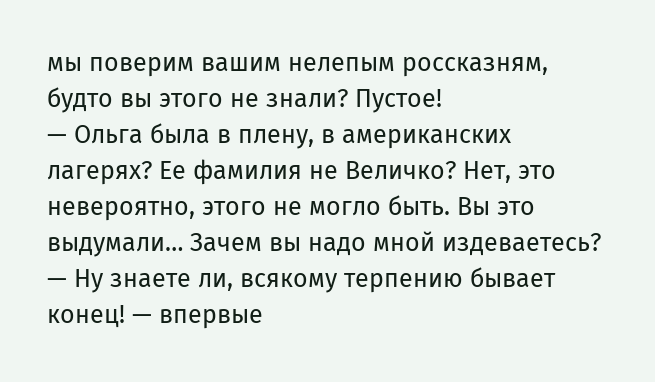мы поверим вашим нелепым россказням, будто вы этого не знали? Пустое!
— Ольга была в плену, в американских лагерях? Ее фамилия не Величко? Нет, это невероятно, этого не могло быть. Вы это выдумали… Зачем вы надо мной издеваетесь?
— Ну знаете ли, всякому терпению бывает конец! — впервые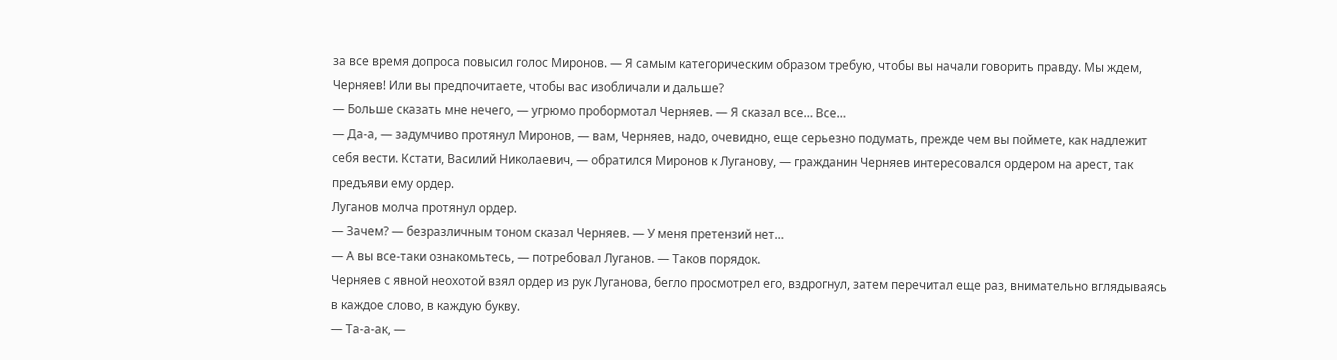за все время допроса повысил голос Миронов. — Я самым категорическим образом требую, чтобы вы начали говорить правду. Мы ждем, Черняев! Или вы предпочитаете, чтобы вас изобличали и дальше?
— Больше сказать мне нечего, — угрюмо пробормотал Черняев. — Я сказал все… Все…
— Да-а, — задумчиво протянул Миронов, — вам, Черняев, надо, очевидно, еще серьезно подумать, прежде чем вы поймете, как надлежит себя вести. Кстати, Василий Николаевич, — обратился Миронов к Луганову, — гражданин Черняев интересовался ордером на арест, так предъяви ему ордер.
Луганов молча протянул ордер.
— Зачем? — безразличным тоном сказал Черняев. — У меня претензий нет…
— А вы все-таки ознакомьтесь, — потребовал Луганов. — Таков порядок.
Черняев с явной неохотой взял ордер из рук Луганова, бегло просмотрел его, вздрогнул, затем перечитал еще раз, внимательно вглядываясь в каждое слово, в каждую букву.
— Та-а-ак, —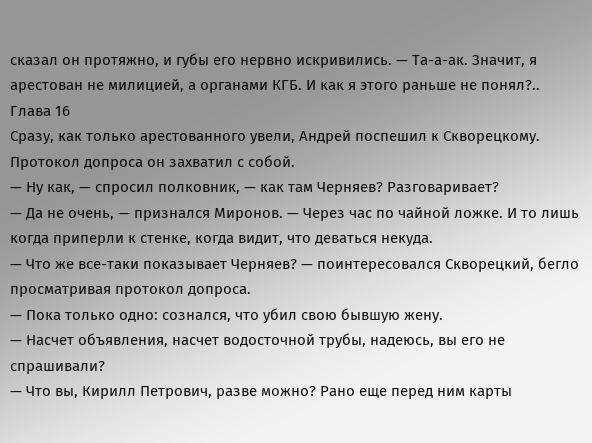сказал он протяжно, и губы его нервно искривились. — Та-а-ак. Значит, я арестован не милицией, а органами КГБ. И как я этого раньше не понял?..
Глава 16
Сразу, как только арестованного увели, Андрей поспешил к Скворецкому. Протокол допроса он захватил с собой.
— Ну как, — спросил полковник, — как там Черняев? Разговаривает?
— Да не очень, — признался Миронов. — Через час по чайной ложке. И то лишь когда приперли к стенке, когда видит, что деваться некуда.
— Что же все-таки показывает Черняев? — поинтересовался Скворецкий, бегло просматривая протокол допроса.
— Пока только одно: сознался, что убил свою бывшую жену.
— Насчет объявления, насчет водосточной трубы, надеюсь, вы его не спрашивали?
— Что вы, Кирилл Петрович, разве можно? Рано еще перед ним карты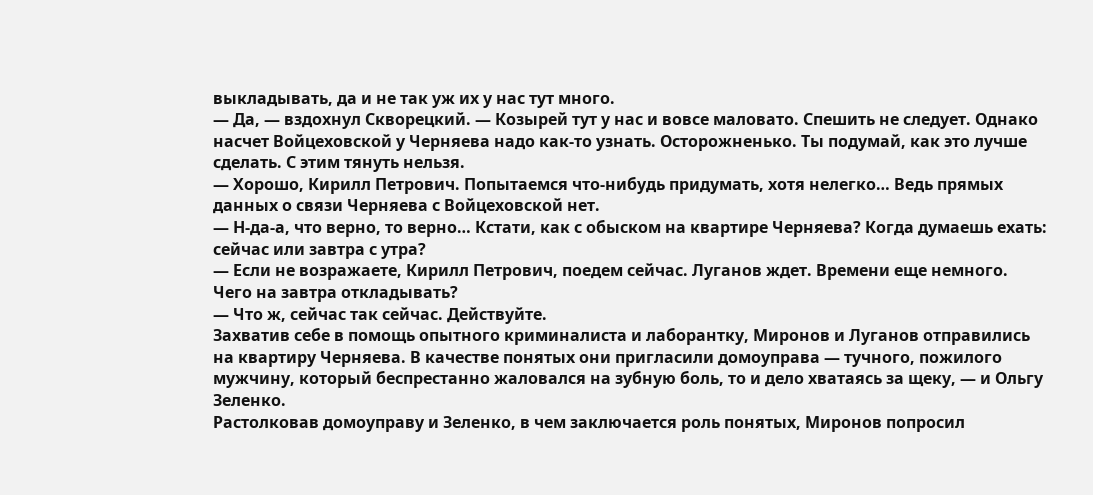выкладывать, да и не так уж их у нас тут много.
— Да, — вздохнул Скворецкий. — Козырей тут у нас и вовсе маловато. Спешить не следует. Однако насчет Войцеховской у Черняева надо как-то узнать. Осторожненько. Ты подумай, как это лучше сделать. С этим тянуть нельзя.
— Хорошо, Кирилл Петрович. Попытаемся что-нибудь придумать, хотя нелегко… Ведь прямых данных о связи Черняева с Войцеховской нет.
— Н-да-а, что верно, то верно… Кстати, как с обыском на квартире Черняева? Когда думаешь ехать: сейчас или завтра с утра?
— Если не возражаете, Кирилл Петрович, поедем сейчас. Луганов ждет. Времени еще немного. Чего на завтра откладывать?
— Что ж, сейчас так сейчас. Действуйте.
Захватив себе в помощь опытного криминалиста и лаборантку, Миронов и Луганов отправились на квартиру Черняева. В качестве понятых они пригласили домоуправа — тучного, пожилого мужчину, который беспрестанно жаловался на зубную боль, то и дело хватаясь за щеку, — и Ольгу Зеленко.
Растолковав домоуправу и Зеленко, в чем заключается роль понятых, Миронов попросил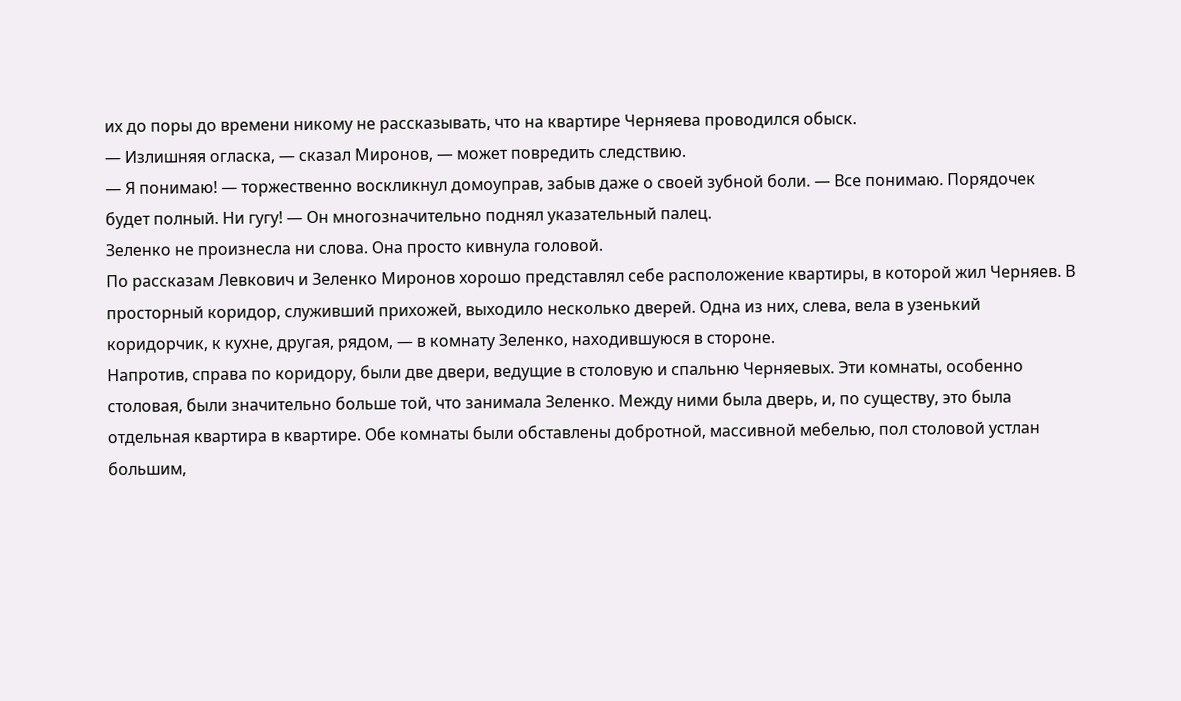их до поры до времени никому не рассказывать, что на квартире Черняева проводился обыск.
— Излишняя огласка, — сказал Миронов, — может повредить следствию.
— Я понимаю! — торжественно воскликнул домоуправ, забыв даже о своей зубной боли. — Все понимаю. Порядочек будет полный. Ни гугу! — Он многозначительно поднял указательный палец.
Зеленко не произнесла ни слова. Она просто кивнула головой.
По рассказам Левкович и Зеленко Миронов хорошо представлял себе расположение квартиры, в которой жил Черняев. В просторный коридор, служивший прихожей, выходило несколько дверей. Одна из них, слева, вела в узенький коридорчик, к кухне, другая, рядом, — в комнату Зеленко, находившуюся в стороне.
Напротив, справа по коридору, были две двери, ведущие в столовую и спальню Черняевых. Эти комнаты, особенно столовая, были значительно больше той, что занимала Зеленко. Между ними была дверь, и, по существу, это была отдельная квартира в квартире. Обе комнаты были обставлены добротной, массивной мебелью, пол столовой устлан большим,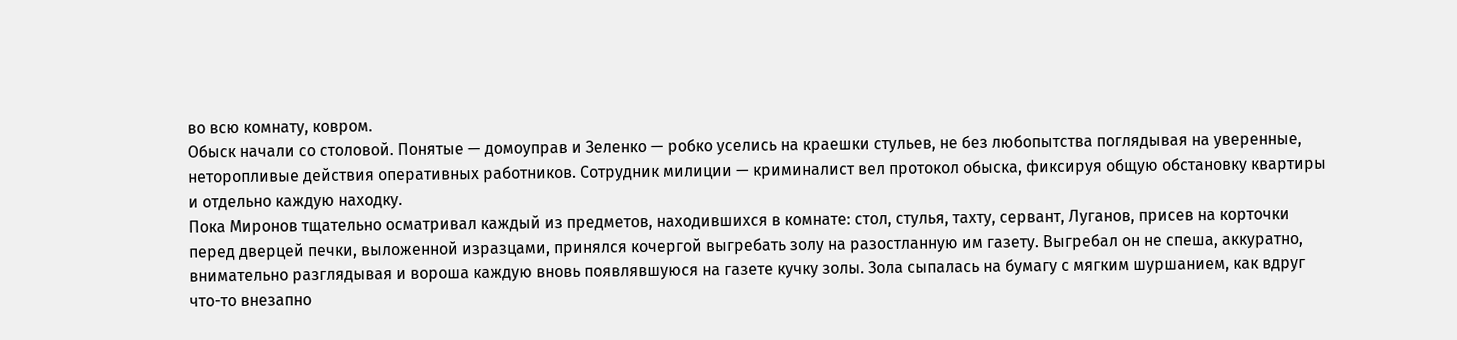во всю комнату, ковром.
Обыск начали со столовой. Понятые — домоуправ и Зеленко — робко уселись на краешки стульев, не без любопытства поглядывая на уверенные, неторопливые действия оперативных работников. Сотрудник милиции — криминалист вел протокол обыска, фиксируя общую обстановку квартиры и отдельно каждую находку.
Пока Миронов тщательно осматривал каждый из предметов, находившихся в комнате: стол, стулья, тахту, сервант, Луганов, присев на корточки перед дверцей печки, выложенной изразцами, принялся кочергой выгребать золу на разостланную им газету. Выгребал он не спеша, аккуратно, внимательно разглядывая и вороша каждую вновь появлявшуюся на газете кучку золы. Зола сыпалась на бумагу с мягким шуршанием, как вдруг что-то внезапно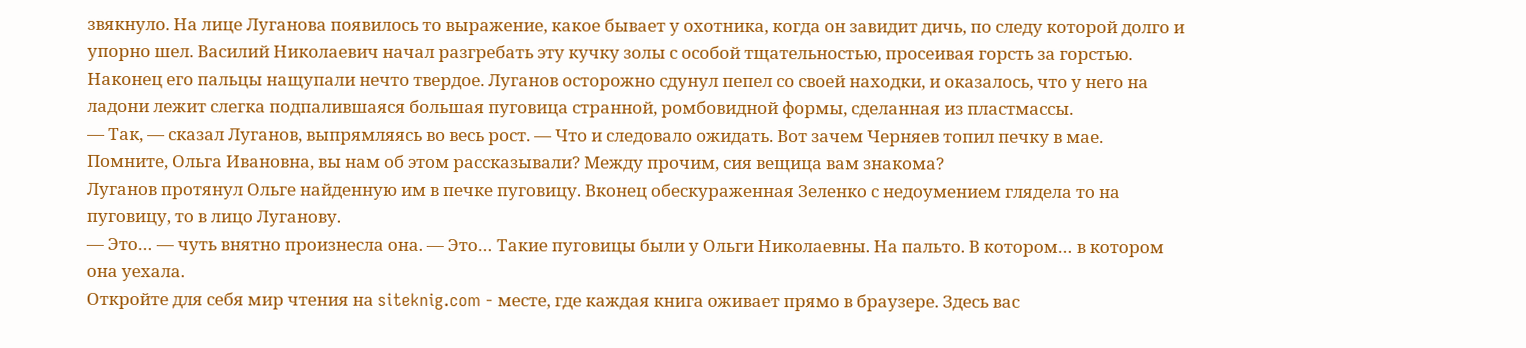звякнуло. На лице Луганова появилось то выражение, какое бывает у охотника, когда он завидит дичь, по следу которой долго и упорно шел. Василий Николаевич начал разгребать эту кучку золы с особой тщательностью, просеивая горсть за горстью. Наконец его пальцы нащупали нечто твердое. Луганов осторожно сдунул пепел со своей находки, и оказалось, что у него на ладони лежит слегка подпалившаяся большая пуговица странной, ромбовидной формы, сделанная из пластмассы.
— Так, — сказал Луганов, выпрямляясь во весь рост. — Что и следовало ожидать. Вот зачем Черняев топил печку в мае. Помните, Ольга Ивановна, вы нам об этом рассказывали? Между прочим, сия вещица вам знакома?
Луганов протянул Ольге найденную им в печке пуговицу. Вконец обескураженная Зеленко с недоумением глядела то на пуговицу, то в лицо Луганову.
— Это… — чуть внятно произнесла она. — Это… Такие пуговицы были у Ольги Николаевны. На пальто. В котором… в котором она уехала.
Откройте для себя мир чтения на siteknig.com - месте, где каждая книга оживает прямо в браузере. Здесь вас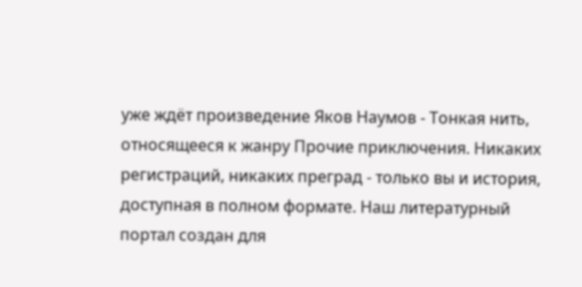уже ждёт произведение Яков Наумов - Тонкая нить, относящееся к жанру Прочие приключения. Никаких регистраций, никаких преград - только вы и история, доступная в полном формате. Наш литературный портал создан для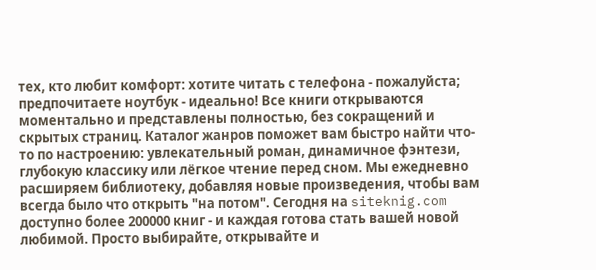тех, кто любит комфорт: хотите читать с телефона - пожалуйста; предпочитаете ноутбук - идеально! Все книги открываются моментально и представлены полностью, без сокращений и скрытых страниц. Каталог жанров поможет вам быстро найти что-то по настроению: увлекательный роман, динамичное фэнтези, глубокую классику или лёгкое чтение перед сном. Мы ежедневно расширяем библиотеку, добавляя новые произведения, чтобы вам всегда было что открыть "на потом". Сегодня на siteknig.com доступно более 200000 книг - и каждая готова стать вашей новой любимой. Просто выбирайте, открывайте и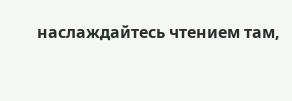наслаждайтесь чтением там,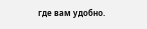где вам удобно.